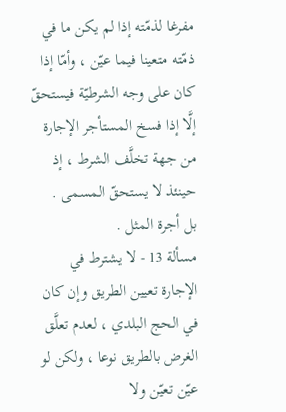مفرغا لذمّته إذا لم يكن ما في ذمّته متعينا فيما عيّن ، وأمّا إذا كان على وجه الشرطيّة فيستحقّ إلَّا إذا فسخ المستأجر الإجارة من جهة تخلَّف الشرط ، إذ حينئذ لا يستحقّ المسمى .
بل أجرة المثل .
مسألة 13 - لا يشترط في الإجارة تعيين الطريق وإن كان في الحج البلدي ، لعدم تعلَّق الغرض بالطريق نوعا ، ولكن لو عيّن تعيّن ولا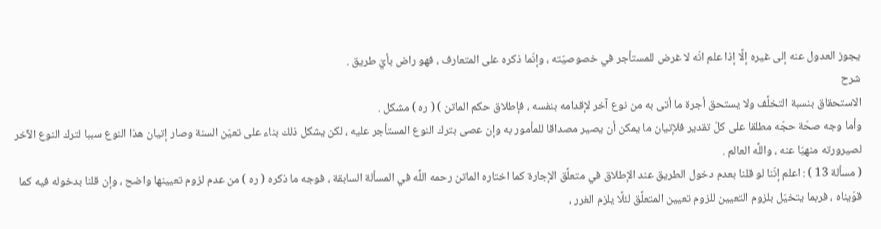يجوز العدول عنه إلى غيره إلَّا إذا علم انّه لا غرض للمستأجر في خصوصيّته ، وإنّما ذكره على المتعارف ، فهو راض بأيّ طريق .
شرح
الاستحقاق بنسبة التخلَّف ولا يستحق أجرة ما أتى به من نوع آخر لإقدامه بنفسه ، فإطلاق حكم الماتن ) ( ره ) مشكل .
وأما وجه صحّة حجّه مطلقا على كلّ تقدير فلإتيان ما يمكن أن يصير مصداقا للمأمور به وإن عصى بترك النوع المستأجر عليه ، لكن يشكل ذلك بناء على تعيّن السنة وصار إتيان هذا النوع سببا لترك النوع الآخر لصيرورته منهيّا عنه ، واللَّه العالم .
( مسألة 13 ) : اعلم إنّنا لو قلنا بعدم دخول الطريق عند الإطلاق في متعلَّق الإجارة كما اختاره الماتن رحمه اللَّه في المسألة السابقة ، فوجه ما ذكره ( ره ) من عدم لزوم تعيينها واضح ، وإن قلنا بدخوله فيه كما قوّيناه ، فربما يتخيّل بلزوم التعيين للزوم تعيين المتعلَّق لئلَّا يلزم الغرر ،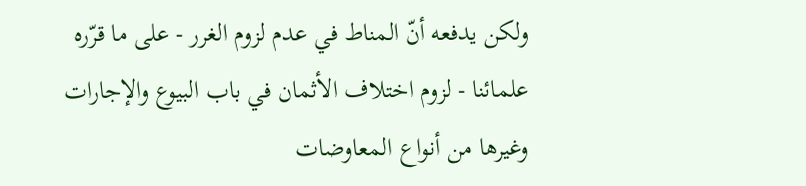ولكن يدفعه أنّ المناط في عدم لزوم الغرر - على ما قرّره علمائنا - لزوم اختلاف الأثمان في باب البيوع والإجارات وغيرها من أنواع المعاوضات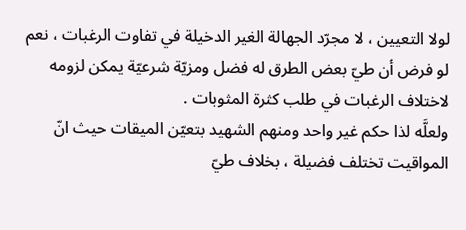لولا التعيين ، لا مجرّد الجهالة الغير الدخيلة في تفاوت الرغبات ، نعم لو فرض أن طيّ بعض الطرق له فضل ومزيّة شرعيّة يمكن لزومه لاختلاف الرغبات في طلب كثرة المثوبات .
ولعلَّه لذا حكم غير واحد ومنهم الشهيد بتعيّن الميقات حيث انّ المواقيت تختلف فضيلة ، بخلاف طيّ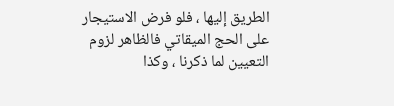الطريق إليها ، فلو فرض الاستيجار على الحج الميقاتي فالظاهر لزوم التعيين لما ذكرنا ، وكذا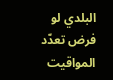البلدي لو فرض تعدّد المواقيت